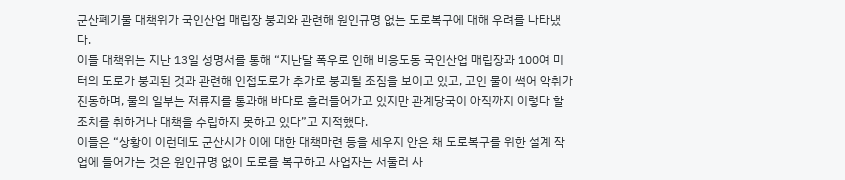군산폐기물 대책위가 국인산업 매립장 붕괴와 관련해 원인규명 없는 도로복구에 대해 우려를 나타냈다.
이들 대책위는 지난 13일 성명서를 통해 “지난달 폭우로 인해 비응도동 국인산업 매립장과 100여 미터의 도로가 붕괴된 것과 관련해 인접도로가 추가로 붕괴될 조짐을 보이고 있고, 고인 물이 썩어 악취가 진동하며, 물의 일부는 저류지를 통과해 바다로 흘러들어가고 있지만 관계당국이 아직까지 이렇다 할 조치를 취하거나 대책을 수립하지 못하고 있다”고 지적했다.
이들은 “상황이 이런데도 군산시가 이에 대한 대책마련 등을 세우지 안은 채 도로복구를 위한 설계 작업에 들어가는 것은 원인규명 없이 도로를 복구하고 사업자는 서둘러 사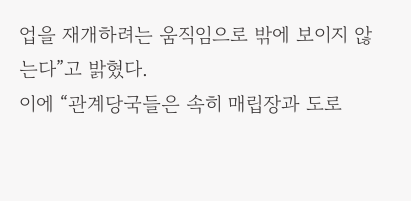업을 재개하려는 움직임으로 밖에 보이지 않는다”고 밝혔다.
이에 “관계당국들은 속히 매립장과 도로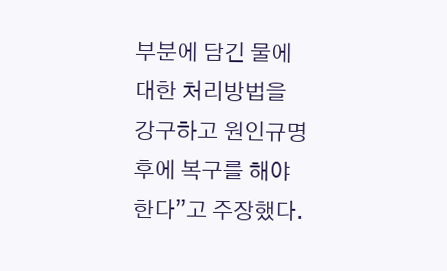부분에 담긴 물에 대한 처리방법을 강구하고 원인규명 후에 복구를 해야 한다”고 주장했다.